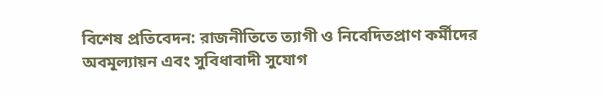বিশেষ প্রতিবেদন: রাজনীতিতে ত্যাগী ও নিবেদিতপ্রাণ কর্মীদের অবমূল্যায়ন এবং সুবিধাবাদী সুযোগ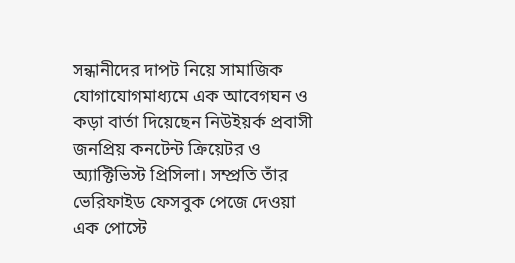সন্ধানীদের দাপট নিয়ে সামাজিক যোগাযোগমাধ্যমে এক আবেগঘন ও কড়া বার্তা দিয়েছেন নিউইয়র্ক প্রবাসী জনপ্রিয় কনটেন্ট ক্রিয়েটর ও অ্যাক্টিভিস্ট প্রিসিলা। সম্প্রতি তাঁর ভেরিফাইড ফেসবুক পেজে দেওয়া এক পোস্টে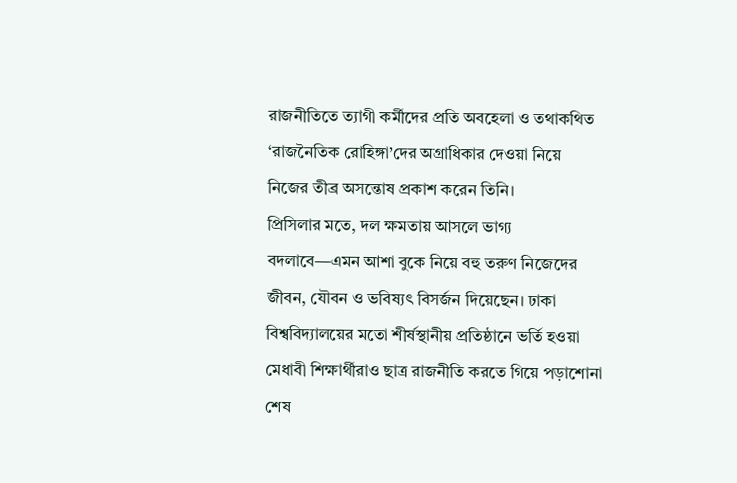রাজনীতিতে ত্যাগী কর্মীদের প্রতি অবহেলা ও তথাকথিত ‘রাজনৈতিক রোহিঙ্গা’দের অগ্রাধিকার দেওয়া নিয়ে নিজের তীব্র অসন্তোষ প্রকাশ করেন তিনি।
প্রিসিলার মতে, দল ক্ষমতায় আসলে ভাগ্য বদলাবে—এমন আশা বুকে নিয়ে বহু তরুণ নিজেদের জীবন, যৌবন ও ভবিষ্যৎ বিসর্জন দিয়েছেন। ঢাকা বিশ্ববিদ্যালয়ের মতো শীর্ষস্থানীয় প্রতিষ্ঠানে ভর্তি হওয়া মেধাবী শিক্ষার্থীরাও ছাত্র রাজনীতি করতে গিয়ে পড়াশোনা শেষ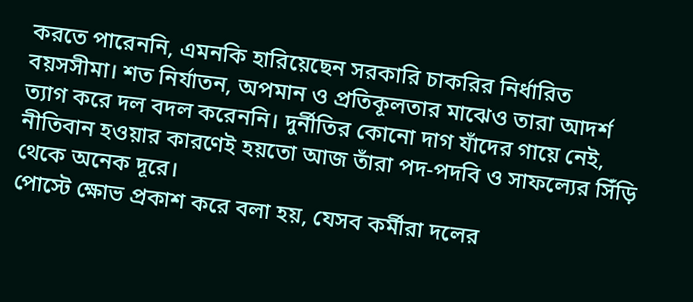করতে পারেননি, এমনকি হারিয়েছেন সরকারি চাকরির নির্ধারিত বয়সসীমা। শত নির্যাতন, অপমান ও প্রতিকূলতার মাঝেও তারা আদর্শ ত্যাগ করে দল বদল করেননি। দুর্নীতির কোনো দাগ যাঁদের গায়ে নেই, নীতিবান হওয়ার কারণেই হয়তো আজ তাঁরা পদ-পদবি ও সাফল্যের সিঁড়ি থেকে অনেক দূরে।
পোস্টে ক্ষোভ প্রকাশ করে বলা হয়, যেসব কর্মীরা দলের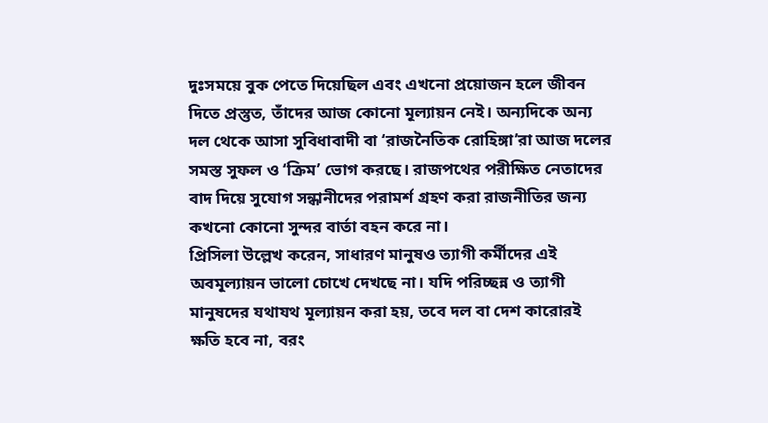দুঃসময়ে বুক পেতে দিয়েছিল এবং এখনো প্রয়োজন হলে জীবন দিতে প্রস্তুত, তাঁদের আজ কোনো মূল্যায়ন নেই। অন্যদিকে অন্য দল থেকে আসা সুবিধাবাদী বা ‘রাজনৈতিক রোহিঙ্গা’রা আজ দলের সমস্ত সুফল ও ‘ক্রিম’ ভোগ করছে। রাজপথের পরীক্ষিত নেতাদের বাদ দিয়ে সুযোগ সন্ধানীদের পরামর্শ গ্রহণ করা রাজনীতির জন্য কখনো কোনো সুন্দর বার্তা বহন করে না।
প্রিসিলা উল্লেখ করেন, সাধারণ মানুষও ত্যাগী কর্মীদের এই অবমূল্যায়ন ভালো চোখে দেখছে না। যদি পরিচ্ছন্ন ও ত্যাগী মানুষদের যথাযথ মূল্যায়ন করা হয়, তবে দল বা দেশ কারোরই ক্ষতি হবে না, বরং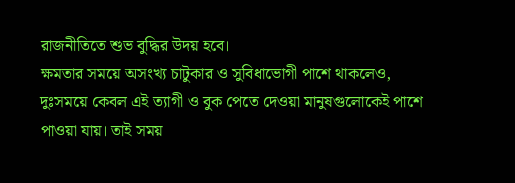রাজনীতিতে শুভ বুদ্ধির উদয় হবে।
ক্ষমতার সময়ে অসংখ্য চাটুকার ও সুবিধাভোগী পাশে থাকলেও, দুঃসময়ে কেবল এই ত্যাগী ও বুক পেতে দেওয়া মানুষগুলোকেই পাশে পাওয়া যায়। তাই সময়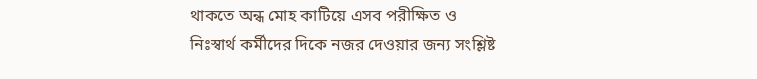থাকতে অন্ধ মোহ কাটিয়ে এসব পরীক্ষিত ও নিঃস্বার্থ কর্মীদের দিকে নজর দেওয়ার জন্য সংশ্লিষ্ট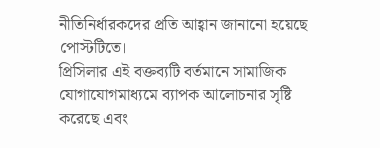নীতিনির্ধারকদের প্রতি আহ্বান জানানো হয়েছে পোস্টটিতে।
প্রিসিলার এই বক্তব্যটি বর্তমানে সামাজিক যোগাযোগমাধ্যমে ব্যাপক আলোচনার সৃষ্টি করেছে এবং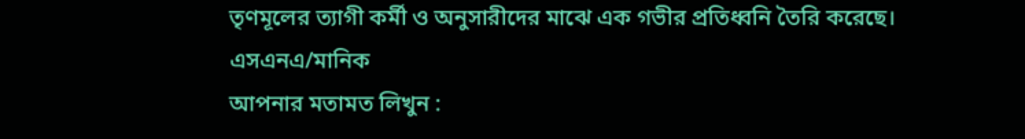তৃণমূলের ত্যাগী কর্মী ও অনুসারীদের মাঝে এক গভীর প্রতিধ্বনি তৈরি করেছে।
এসএনএ/মানিক
আপনার মতামত লিখুন :